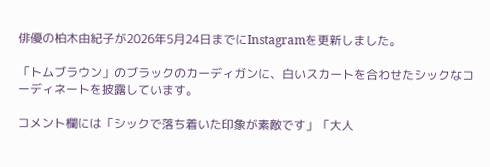俳優の柏木由紀子が2026年5月24日までにInstagramを更新しました。

「トムブラウン」のブラックのカーディガンに、白いスカートを合わせたシックなコーディネートを披露しています。

コメント欄には「シックで落ち着いた印象が素敵です」「大人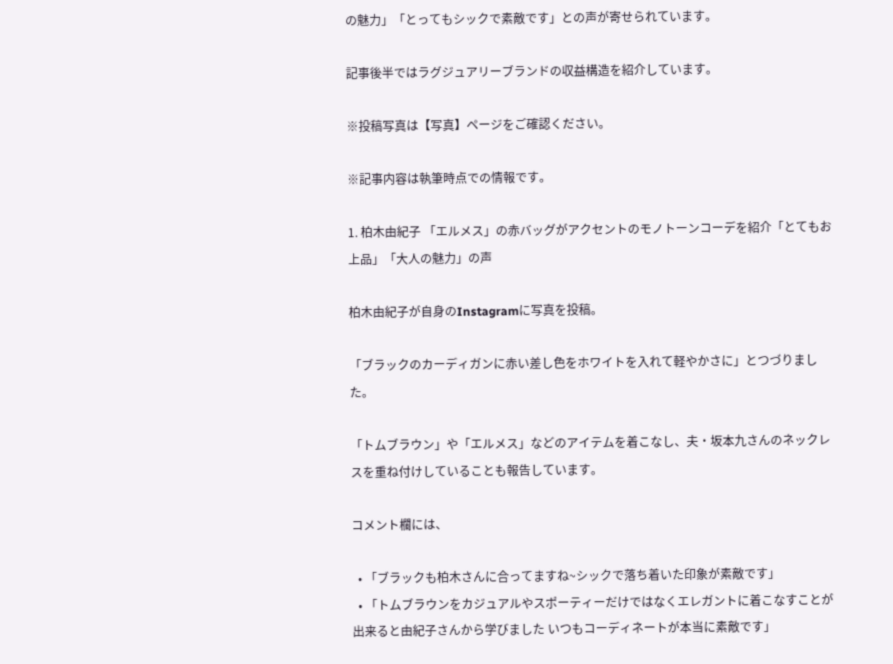の魅力」「とってもシックで素敵です」との声が寄せられています。

記事後半ではラグジュアリーブランドの収益構造を紹介しています。

※投稿写真は【写真】ページをご確認ください。

※記事内容は執筆時点での情報です。

1. 柏木由紀子 「エルメス」の赤バッグがアクセントのモノトーンコーデを紹介「とてもお上品」「大人の魅力」の声

柏木由紀子が自身のInstagramに写真を投稿。

「ブラックのカーディガンに赤い差し色をホワイトを入れて軽やかさに」とつづりました。

「トムブラウン」や「エルメス」などのアイテムを着こなし、夫・坂本九さんのネックレスを重ね付けしていることも報告しています。

コメント欄には、

  • 「ブラックも柏木さんに合ってますね~シックで落ち着いた印象が素敵です」
  • 「トムブラウンをカジュアルやスポーティーだけではなくエレガントに着こなすことが出来ると由紀子さんから学びました いつもコーディネートが本当に素敵です」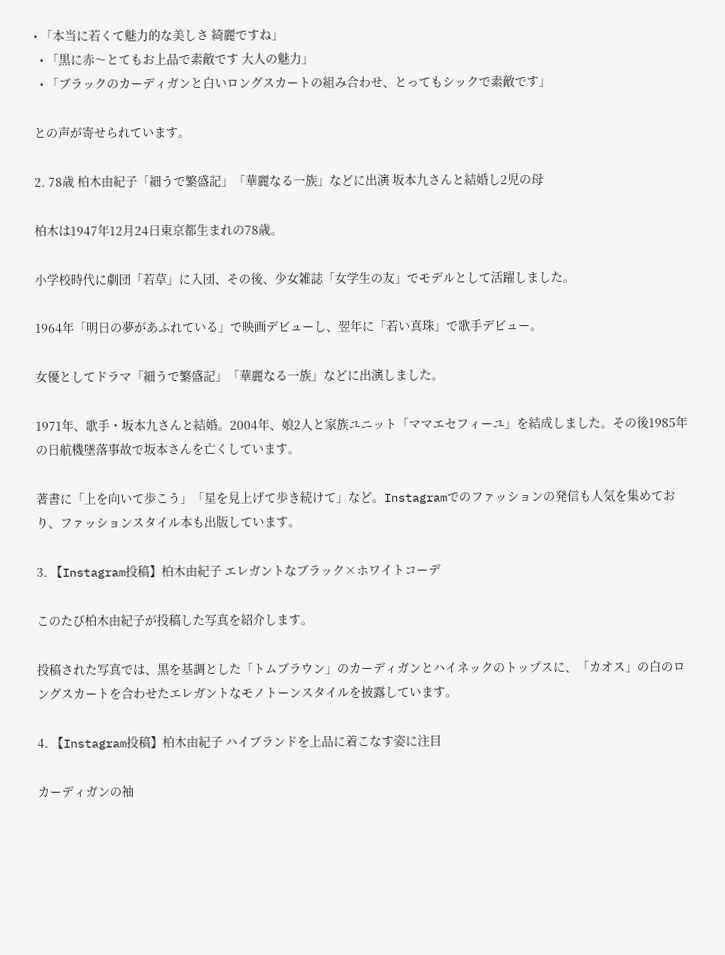• 「本当に若くて魅力的な美しさ 綺麗ですね」
  • 「黒に赤〜とてもお上品で素敵です 大人の魅力」
  • 「ブラックのカーディガンと白いロングスカートの組み合わせ、とってもシックで素敵です」

との声が寄せられています。

2. 78歳 柏木由紀子「細うで繁盛記」「華麗なる一族」などに出演 坂本九さんと結婚し2児の母

柏木は1947年12月24日東京都生まれの78歳。

小学校時代に劇団「若草」に入団、その後、少女雑誌「女学生の友」でモデルとして活躍しました。

1964年「明日の夢があふれている」で映画デビューし、翌年に「若い真珠」で歌手デビュー。

女優としてドラマ「細うで繁盛記」「華麗なる一族」などに出演しました。

1971年、歌手・坂本九さんと結婚。2004年、娘2人と家族ユニット「ママエセフィーユ」を結成しました。その後1985年の日航機墜落事故で坂本さんを亡くしています。

著書に「上を向いて歩こう」「星を見上げて歩き続けて」など。Instagramでのファッションの発信も人気を集めており、ファッションスタイル本も出版しています。

3. 【Instagram投稿】柏木由紀子 エレガントなブラック×ホワイトコーデ

このたび柏木由紀子が投稿した写真を紹介します。

投稿された写真では、黒を基調とした「トムブラウン」のカーディガンとハイネックのトップスに、「カオス」の白のロングスカートを合わせたエレガントなモノトーンスタイルを披露しています。

4. 【Instagram投稿】柏木由紀子 ハイブランドを上品に着こなす姿に注目

カーディガンの袖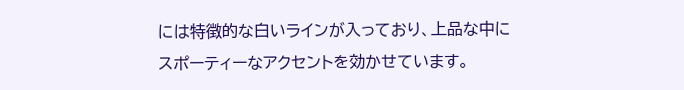には特徴的な白いラインが入っており、上品な中にスポーティーなアクセントを効かせています。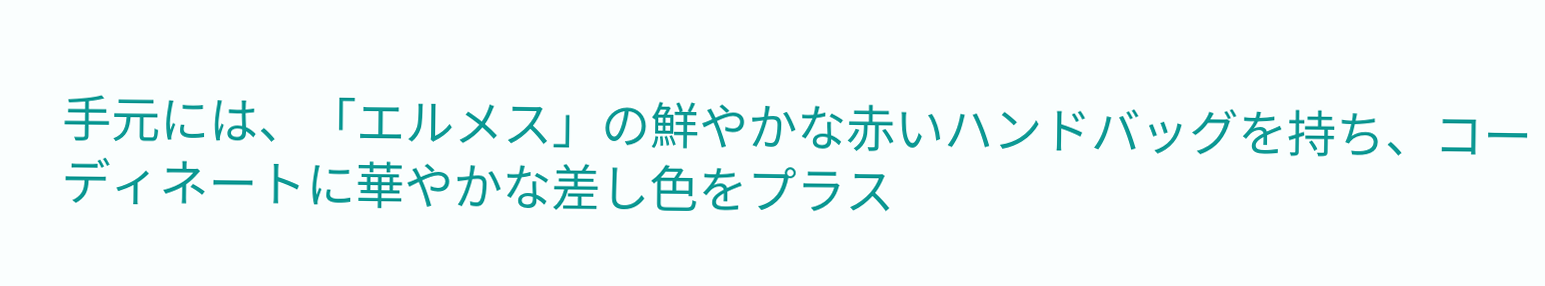手元には、「エルメス」の鮮やかな赤いハンドバッグを持ち、コーディネートに華やかな差し色をプラス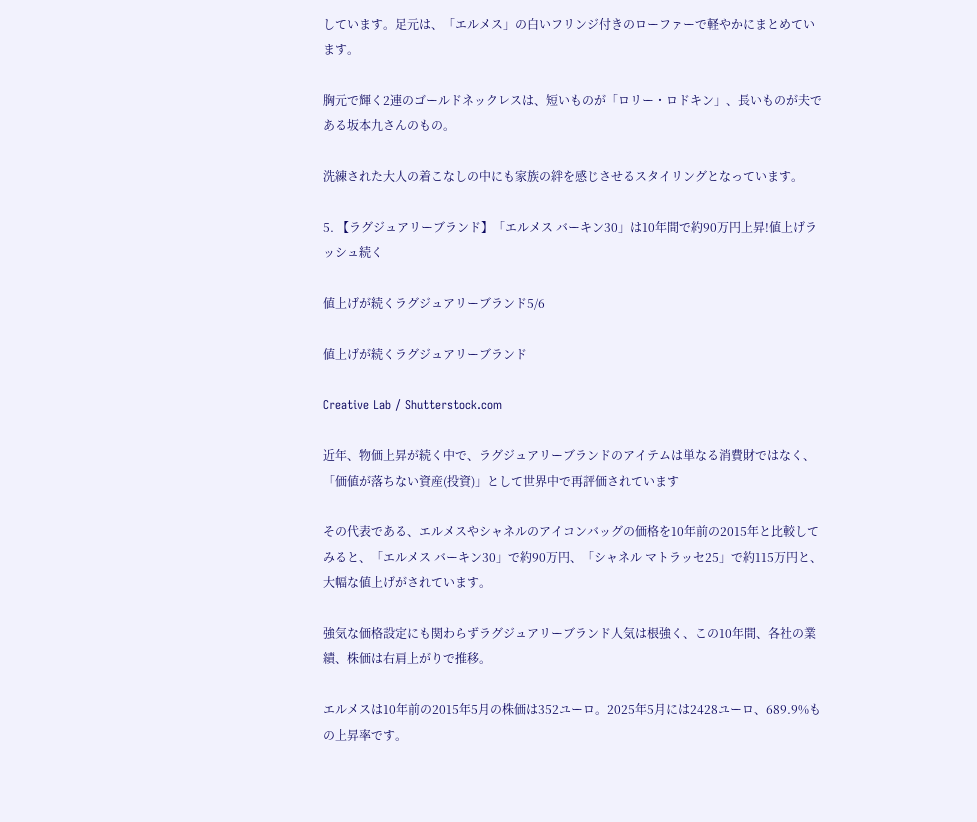しています。足元は、「エルメス」の白いフリンジ付きのローファーで軽やかにまとめています。

胸元で輝く2連のゴールドネックレスは、短いものが「ロリー・ロドキン」、長いものが夫である坂本九さんのもの。

洗練された大人の着こなしの中にも家族の絆を感じさせるスタイリングとなっています。

5. 【ラグジュアリーブランド】「エルメス バーキン30」は10年間で約90万円上昇!値上げラッシュ続く

値上げが続くラグジュアリーブランド5/6

値上げが続くラグジュアリーブランド

Creative Lab / Shutterstock.com

近年、物価上昇が続く中で、ラグジュアリーブランドのアイテムは単なる消費財ではなく、「価値が落ちない資産(投資)」として世界中で再評価されています

その代表である、エルメスやシャネルのアイコンバッグの価格を10年前の2015年と比較してみると、「エルメス バーキン30」で約90万円、「シャネル マトラッセ25」で約115万円と、大幅な値上げがされています。

強気な価格設定にも関わらずラグジュアリーブランド人気は根強く、この10年間、各社の業績、株価は右肩上がりで推移。

エルメスは10年前の2015年5月の株価は352ユーロ。2025年5月には2428ユーロ、689.9%もの上昇率です。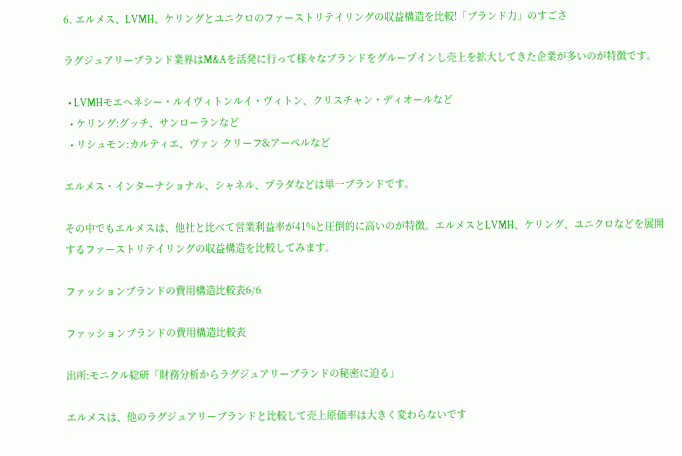6. エルメス、LVMH、ケリングとユニクロのファーストリテイリングの収益構造を比較!「ブランド力」のすごさ

ラグジュアリーブランド業界はM&Aを活発に行って様々なブランドをグループインし売上を拡大してきた企業が多いのが特徴です。

  • LVMHモエヘネシー・ルイヴィトンルイ・ヴィトン、クリスチャン・ディオールなど
  • ケリング:グッチ、サンローランなど
  • リシュモン:カルティエ、ヴァン クリーフ&アーペルなど

エルメス・インターナショナル、シャネル、プラダなどは単一ブランドです。

その中でもエルメスは、他社と比べて営業利益率が41%と圧倒的に高いのが特徴。エルメスとLVMH、ケリング、ユニクロなどを展開するファーストリテイリングの収益構造を比較してみます。

ファッションブランドの費用構造比較表6/6

ファッションブランドの費用構造比較表

出所:モニクル総研「財務分析からラグジュアリーブランドの秘密に迫る」

エルメスは、他のラグジュアリーブランドと比較して売上原価率は大きく変わらないです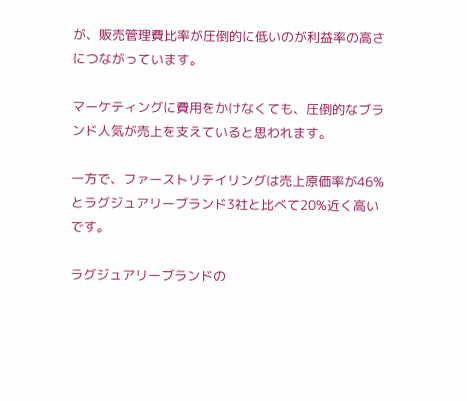が、販売管理費比率が圧倒的に低いのが利益率の高さにつながっています。

マーケティングに費用をかけなくても、圧倒的なブランド人気が売上を支えていると思われます。

一方で、ファーストリテイリングは売上原価率が46%とラグジュアリーブランド3社と比べて20%近く高いです。

ラグジュアリーブランドの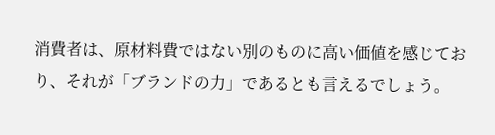消費者は、原材料費ではない別のものに高い価値を感じており、それが「ブランドの力」であるとも言えるでしょう。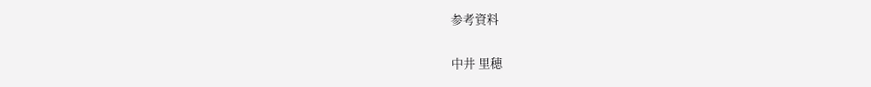参考資料

中井 里穂